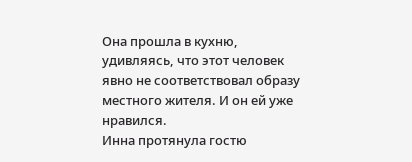Она прошла в кухню, удивляясь, что этот человек явно не соответствовал образу местного жителя. И он ей уже нравился.
Инна протянула гостю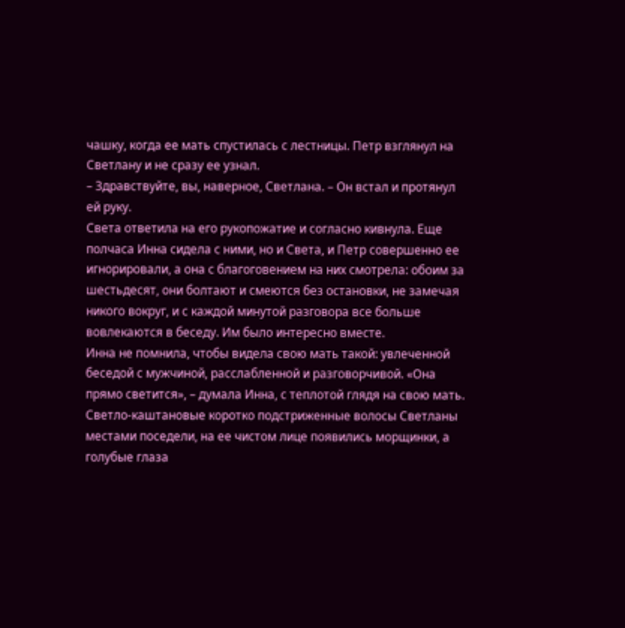чашку, когда ее мать спустилась с лестницы. Петр взглянул на Светлану и не сразу ее узнал.
– Здравствуйте, вы, наверное, Светлана. – Он встал и протянул ей руку.
Света ответила на его рукопожатие и согласно кивнула. Еще полчаса Инна сидела с ними, но и Света, и Петр совершенно ее игнорировали, а она с благоговением на них смотрела: обоим за шестьдесят, они болтают и смеются без остановки, не замечая никого вокруг, и с каждой минутой разговора все больше вовлекаются в беседу. Им было интересно вместе.
Инна не помнила, чтобы видела свою мать такой: увлеченной беседой с мужчиной, расслабленной и разговорчивой. «Она прямо светится», – думала Инна, с теплотой глядя на свою мать. Светло-каштановые коротко подстриженные волосы Светланы местами поседели, на ее чистом лице появились морщинки, а голубые глаза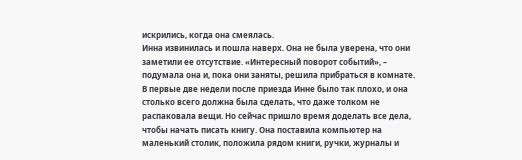искрились, когда она смеялась.
Инна извинилась и пошла наверх. Она не была уверена, что они заметили ее отсутствие. «Интересный поворот событий», – подумала она и, пока они заняты, решила прибраться в комнате.
В первые две недели после приезда Инне было так плохо, и она столько всего должна была сделать, что даже толком не распаковала вещи. Но сейчас пришло время доделать все дела, чтобы начать писать книгу. Она поставила компьютер на маленький столик, положила рядом книги, ручки, журналы и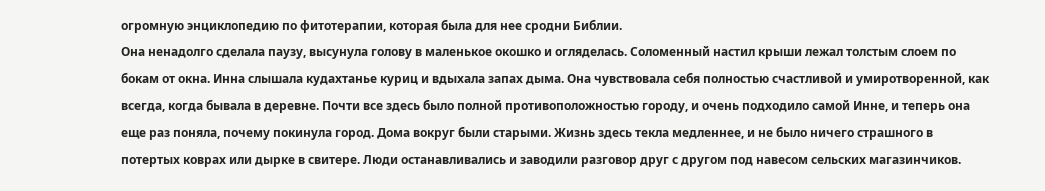огромную энциклопедию по фитотерапии, которая была для нее сродни Библии.
Она ненадолго сделала паузу, высунула голову в маленькое окошко и огляделась. Соломенный настил крыши лежал толстым слоем по бокам от окна. Инна слышала кудахтанье куриц и вдыхала запах дыма. Она чувствовала себя полностью счастливой и умиротворенной, как всегда, когда бывала в деревне. Почти все здесь было полной противоположностью городу, и очень подходило самой Инне, и теперь она еще раз поняла, почему покинула город. Дома вокруг были старыми. Жизнь здесь текла медленнее, и не было ничего страшного в потертых коврах или дырке в свитере. Люди останавливались и заводили разговор друг с другом под навесом сельских магазинчиков.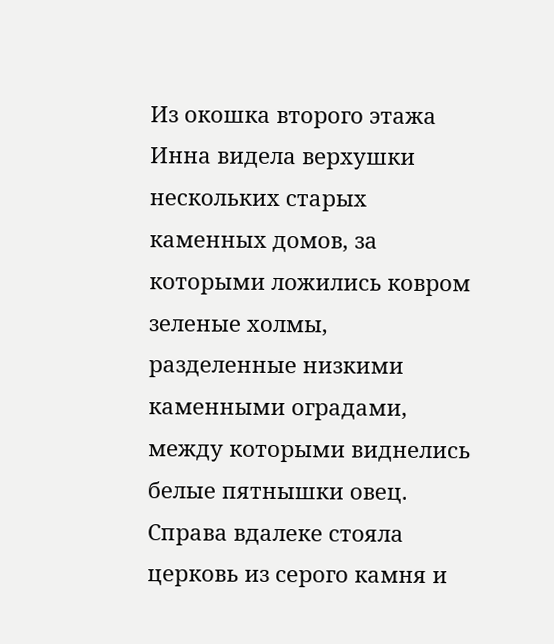Из окошка второго этажа Инна видела верхушки нескольких старых каменных домов, за которыми ложились ковром зеленые холмы, разделенные низкими каменными оградами, между которыми виднелись белые пятнышки овец. Справа вдалеке стояла церковь из серого камня и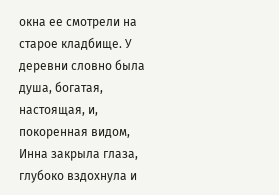окна ее смотрели на старое кладбище. У деревни словно была душа, богатая, настоящая, и, покоренная видом, Инна закрыла глаза, глубоко вздохнула и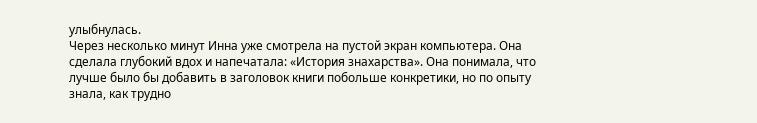улыбнулась.
Через несколько минут Инна уже смотрела на пустой экран компьютера. Она сделала глубокий вдох и напечатала: «История знахарства». Она понимала, что лучше было бы добавить в заголовок книги побольше конкретики, но по опыту знала, как трудно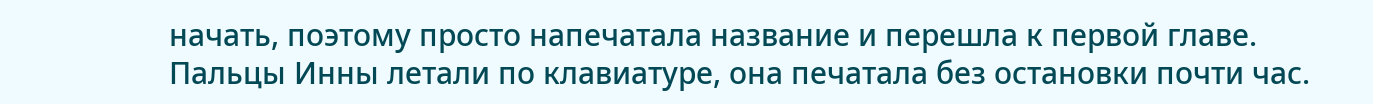начать, поэтому просто напечатала название и перешла к первой главе.
Пальцы Инны летали по клавиатуре, она печатала без остановки почти час.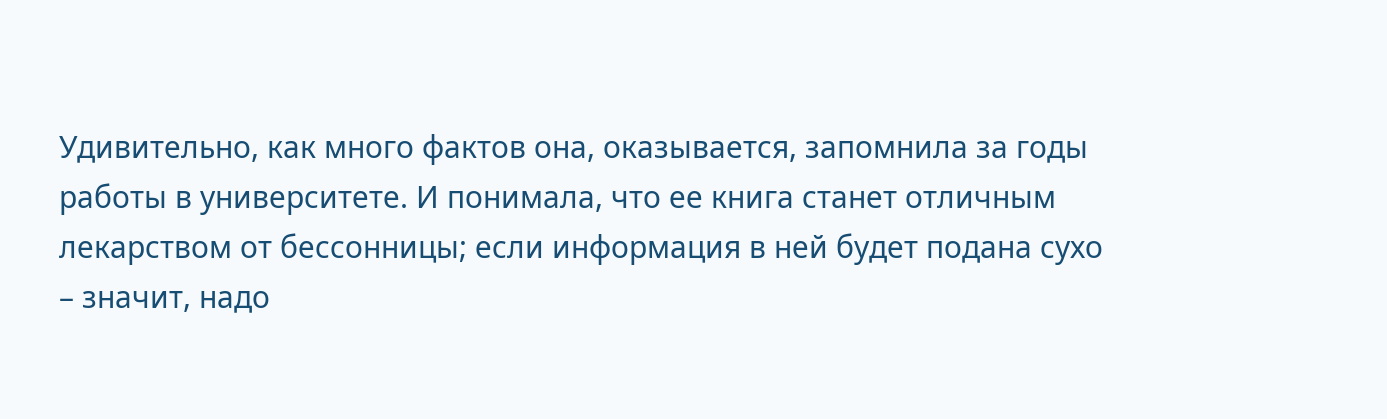Удивительно, как много фактов она, оказывается, запомнила за годы работы в университете. И понимала, что ее книга станет отличным лекарством от бессонницы; если информация в ней будет подана сухо – значит, надо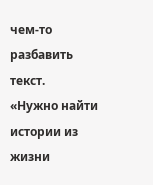чем-то разбавить текст.
«Нужно найти истории из жизни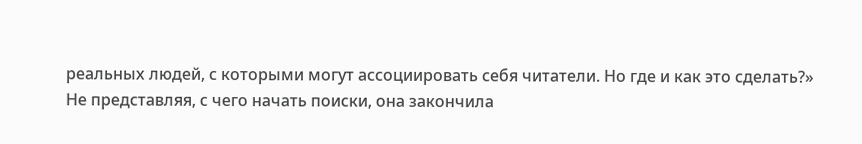реальных людей, с которыми могут ассоциировать себя читатели. Но где и как это сделать?»
Не представляя, с чего начать поиски, она закончила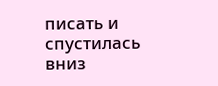писать и спустилась вниз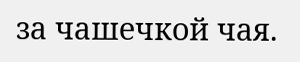за чашечкой чая.